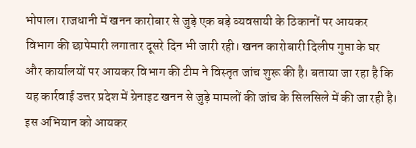भोपाल। राजधानी में खनन कारोबार से जुड़े एक बड़े व्यवसायी के ठिकानों पर आयकर विभाग की छापेमारी लगातार दूसरे दिन भी जारी रही। खनन कारोबारी दिलीप गुप्ता के घर और कार्यालयों पर आयकर विभाग की टीम ने विस्तृत जांच शुरू की है। बताया जा रहा है कि यह कार्रवाई उत्तर प्रदेश में ग्रेनाइट खनन से जुड़े मामलों की जांच के सिलसिले में की जा रही है। इस अभियान को आयकर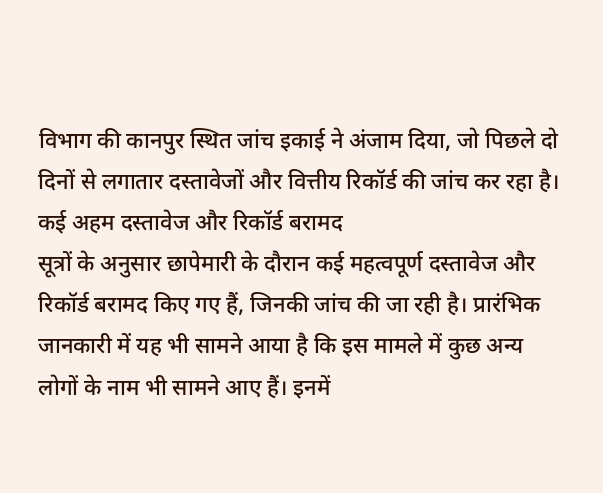विभाग की कानपुर स्थित जांच इकाई ने अंजाम दिया, जो पिछले दो दिनों से लगातार दस्तावेजों और वित्तीय रिकॉर्ड की जांच कर रहा है।
कई अहम दस्तावेज और रिकॉर्ड बरामद
सूत्रों के अनुसार छापेमारी के दौरान कई महत्वपूर्ण दस्तावेज और रिकॉर्ड बरामद किए गए हैं, जिनकी जांच की जा रही है। प्रारंभिक जानकारी में यह भी सामने आया है कि इस मामले में कुछ अन्य लोगों के नाम भी सामने आए हैं। इनमें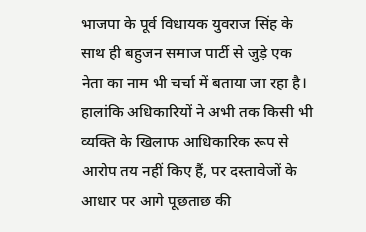भाजपा के पूर्व विधायक युवराज सिंह के साथ ही बहुजन समाज पार्टी से जुड़े एक नेता का नाम भी चर्चा में बताया जा रहा है। हालांकि अधिकारियों ने अभी तक किसी भी व्यक्ति के खिलाफ आधिकारिक रूप से आरोप तय नहीं किए हैं, पर दस्तावेजों के आधार पर आगे पूछताछ की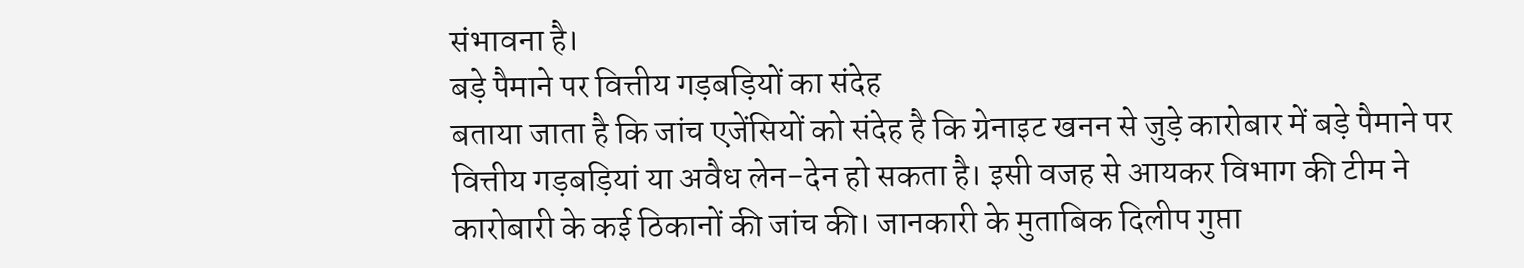संभावना है।
बड़े पैमाने पर वित्तीय गड़बड़ियों का संदेह
बताया जाता है कि जांच एजेंसियों को संदेह है कि ग्रेनाइट खनन से जुड़े कारोबार में बड़े पैमाने पर वित्तीय गड़बड़ियां या अवैध लेन-देन हो सकता है। इसी वजह से आयकर विभाग की टीम ने कारोबारी के कई ठिकानों की जांच की। जानकारी के मुताबिक दिलीप गुप्ता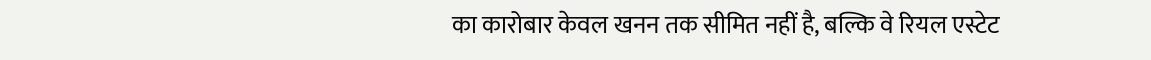का कारोबार केवल खनन तक सीमित नहीं है, बल्कि वे रियल एस्टेट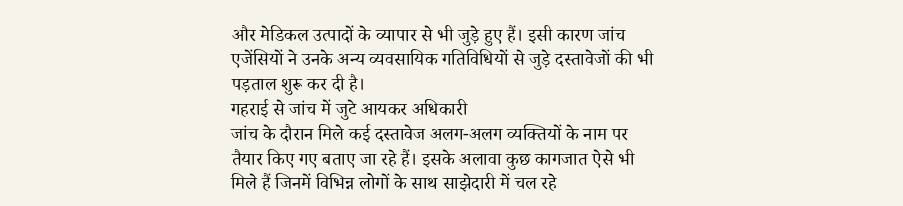और मेडिकल उत्पादों के व्यापार से भी जुड़े हुए हैं। इसी कारण जांच एजेंसियों ने उनके अन्य व्यवसायिक गतिविधियों से जुड़े दस्तावेजों की भी पड़ताल शुरू कर दी है।
गहराई से जांच में जुटे आयकर अधिकारी
जांच के दौरान मिले कई दस्तावेज अलग-अलग व्यक्तियों के नाम पर तैयार किए गए बताए जा रहे हैं। इसके अलावा कुछ कागजात ऐसे भी मिले हैं जिनमें विभिन्न लोगों के साथ साझेदारी में चल रहे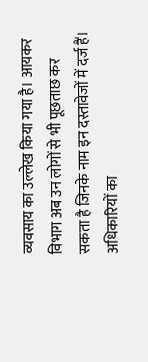व्यवसाय का उल्लेख किया गया है। आयकर विभाग अब उन लोगों से भी पूछताछ कर सकता है जिनके नाम इन दस्तावेजों में दर्ज हैं। अधिकारियों का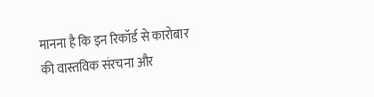मानना है कि इन रिकॉर्ड से कारोबार की वास्तविक संरचना और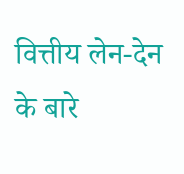वित्तीय लेन-देन के बारे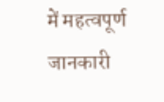में महत्वपूर्ण जानकारी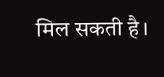मिल सकती है।